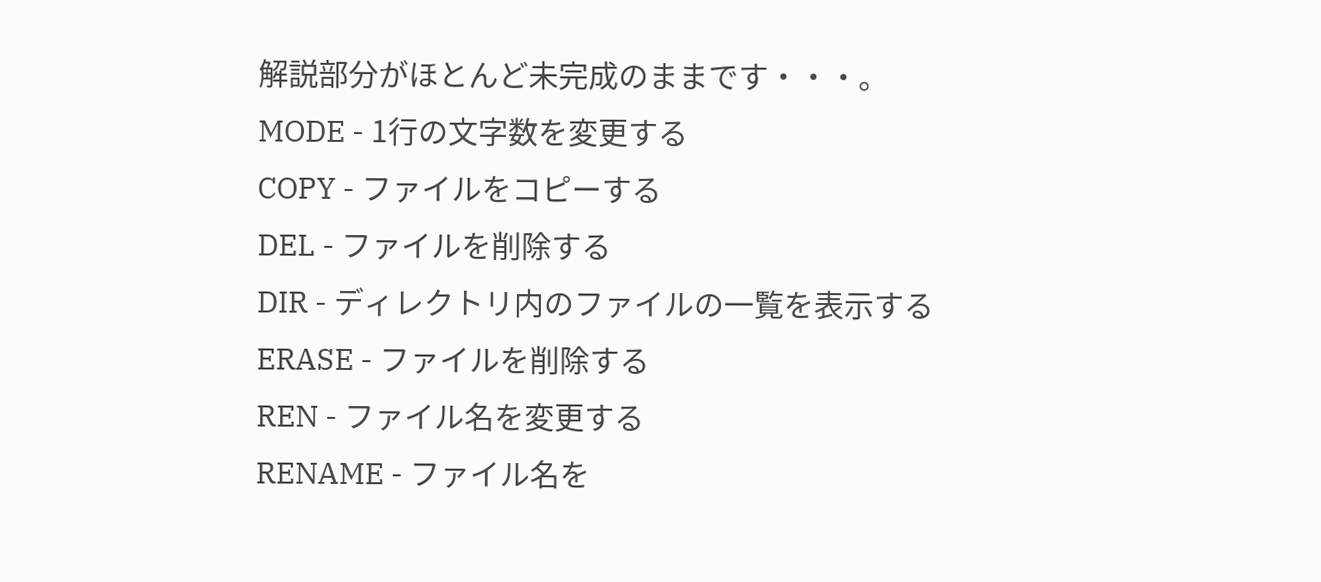解説部分がほとんど未完成のままです・・・。
MODE - 1行の文字数を変更する
COPY - ファイルをコピーする
DEL - ファイルを削除する
DIR - ディレクトリ内のファイルの一覧を表示する
ERASE - ファイルを削除する
REN - ファイル名を変更する
RENAME - ファイル名を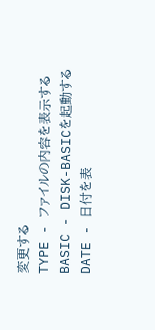変更する
TYPE - ファイルの内容を表示する
BASIC - DISK-BASICを起動する
DATE - 日付を表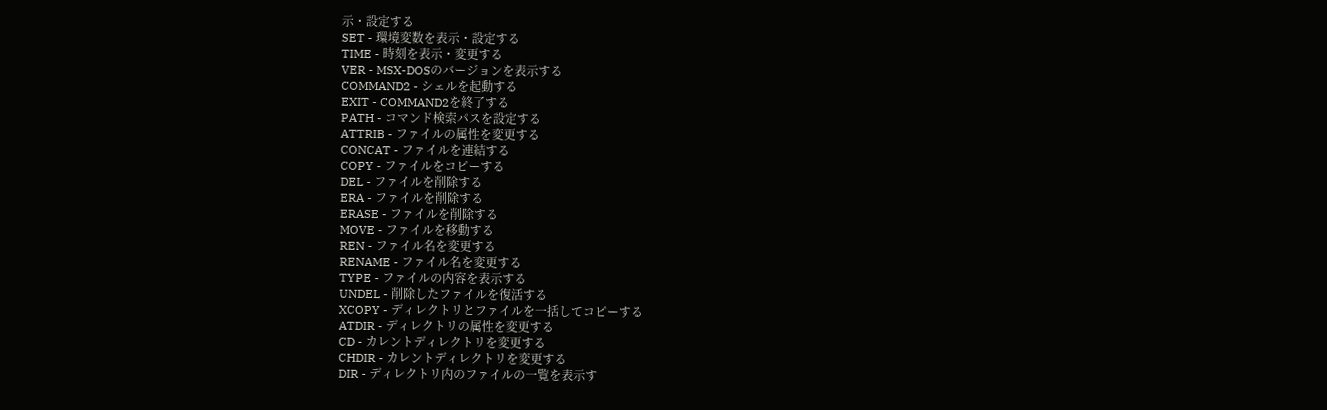示・設定する
SET - 環境変数を表示・設定する
TIME - 時刻を表示・変更する
VER - MSX-DOSのバージョンを表示する
COMMAND2 - シェルを起動する
EXIT - COMMAND2を終了する
PATH - コマンド検索パスを設定する
ATTRIB - ファイルの属性を変更する
CONCAT - ファイルを連結する
COPY - ファイルをコピーする
DEL - ファイルを削除する
ERA - ファイルを削除する
ERASE - ファイルを削除する
MOVE - ファイルを移動する
REN - ファイル名を変更する
RENAME - ファイル名を変更する
TYPE - ファイルの内容を表示する
UNDEL - 削除したファイルを復活する
XCOPY - ディレクトリとファイルを一括してコピーする
ATDIR - ディレクトリの属性を変更する
CD - カレントディレクトリを変更する
CHDIR - カレントディレクトリを変更する
DIR - ディレクトリ内のファイルの一覧を表示す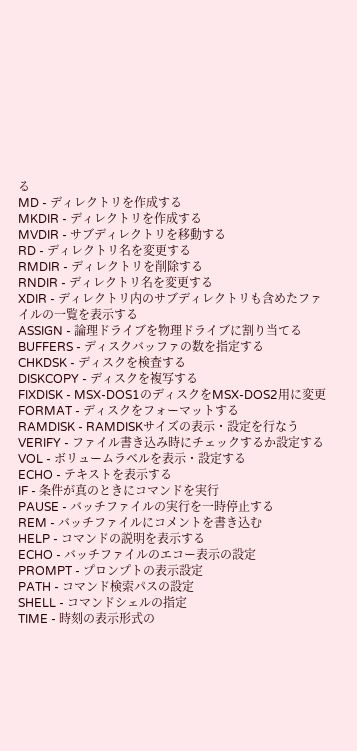る
MD - ディレクトリを作成する
MKDIR - ディレクトリを作成する
MVDIR - サブディレクトリを移動する
RD - ディレクトリ名を変更する
RMDIR - ディレクトリを削除する
RNDIR - ディレクトリ名を変更する
XDIR - ディレクトリ内のサブディレクトリも含めたファイルの一覧を表示する
ASSIGN - 論理ドライブを物理ドライブに割り当てる
BUFFERS - ディスクバッファの数を指定する
CHKDSK - ディスクを検査する
DISKCOPY - ディスクを複写する
FIXDISK - MSX-DOS1のディスクをMSX-DOS2用に変更
FORMAT - ディスクをフォーマットする
RAMDISK - RAMDISKサイズの表示・設定を行なう
VERIFY - ファイル書き込み時にチェックするか設定する
VOL - ボリュームラベルを表示・設定する
ECHO - テキストを表示する
IF - 条件が真のときにコマンドを実行
PAUSE - バッチファイルの実行を一時停止する
REM - バッチファイルにコメントを書き込む
HELP - コマンドの説明を表示する
ECHO - バッチファイルのエコー表示の設定
PROMPT - プロンプトの表示設定
PATH - コマンド検索パスの設定
SHELL - コマンドシェルの指定
TIME - 時刻の表示形式の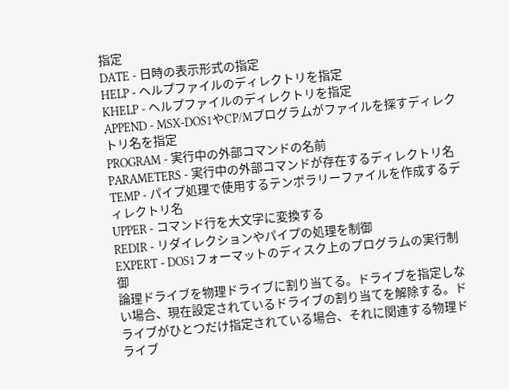指定
DATE - 日時の表示形式の指定
HELP - ヘルプファイルのディレクトリを指定
KHELP - ヘルプファイルのディレクトリを指定
APPEND - MSX-DOS1やCP/Mプログラムがファイルを探すディレクトリ名を指定
PROGRAM - 実行中の外部コマンドの名前
PARAMETERS - 実行中の外部コマンドが存在するディレクトリ名
TEMP - パイプ処理で使用するテンポラリーファイルを作成するディレクトリ名
UPPER - コマンド行を大文字に変換する
REDIR - リダイレクションやパイプの処理を制御
EXPERT - DOS1フォーマットのディスク上のプログラムの実行制御
論理ドライブを物理ドライブに割り当てる。ドライブを指定しない場合、現在設定されているドライブの割り当てを解除する。ドライブがひとつだけ指定されている場合、それに関連する物理ドライブ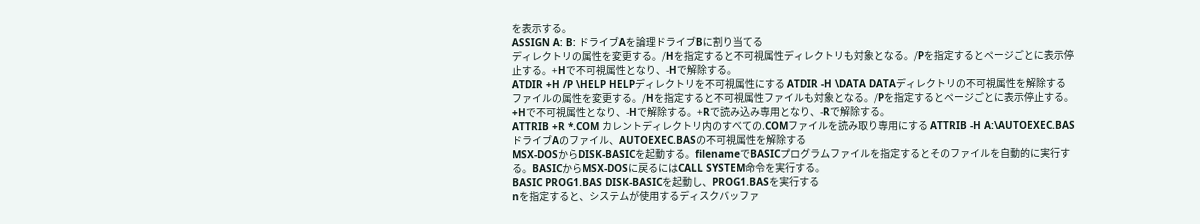を表示する。
ASSIGN A: B: ドライブAを論理ドライブBに割り当てる
ディレクトリの属性を変更する。/Hを指定すると不可視属性ディレクトリも対象となる。/Pを指定するとページごとに表示停止する。+Hで不可視属性となり、-Hで解除する。
ATDIR +H /P \HELP HELPディレクトリを不可視属性にする ATDIR -H \DATA DATAディレクトリの不可視属性を解除する
ファイルの属性を変更する。/Hを指定すると不可視属性ファイルも対象となる。/Pを指定するとページごとに表示停止する。+Hで不可視属性となり、-Hで解除する。+Rで読み込み専用となり、-Rで解除する。
ATTRIB +R *.COM カレントディレクトリ内のすべての.COMファイルを読み取り専用にする ATTRIB -H A:\AUTOEXEC.BAS ドライブAのファイル、AUTOEXEC.BASの不可視属性を解除する
MSX-DOSからDISK-BASICを起動する。filenameでBASICプログラムファイルを指定するとそのファイルを自動的に実行する。BASICからMSX-DOSに戻るにはCALL SYSTEM命令を実行する。
BASIC PROG1.BAS DISK-BASICを起動し、PROG1.BASを実行する
nを指定すると、システムが使用するディスクバッファ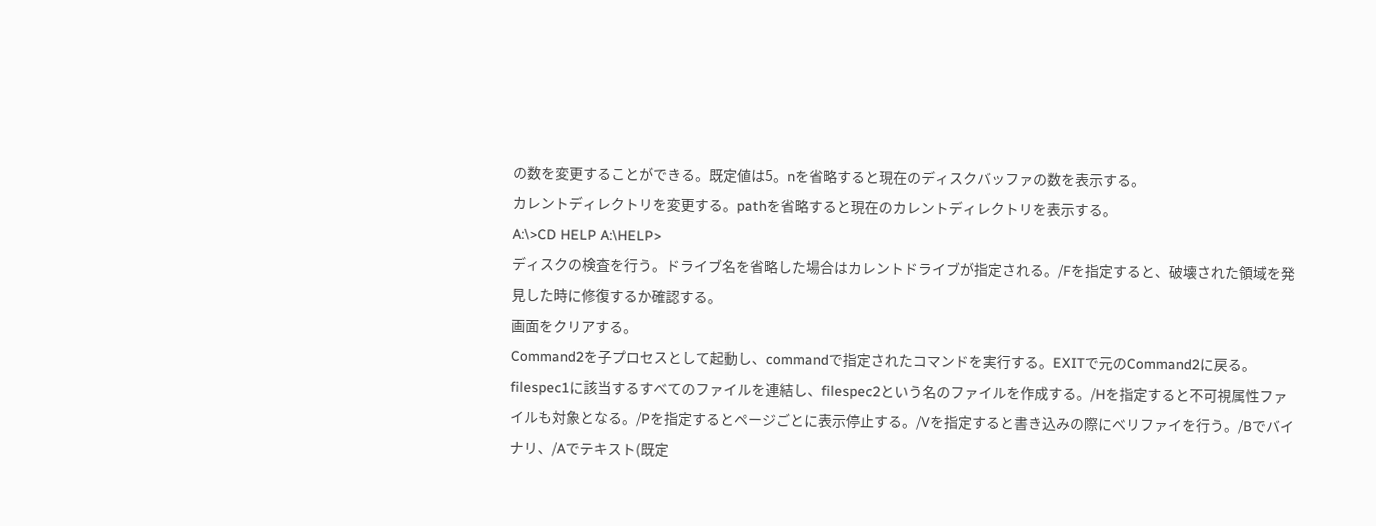の数を変更することができる。既定値は5。nを省略すると現在のディスクバッファの数を表示する。
カレントディレクトリを変更する。pathを省略すると現在のカレントディレクトリを表示する。
A:\>CD HELP A:\HELP>
ディスクの検査を行う。ドライブ名を省略した場合はカレントドライブが指定される。/Fを指定すると、破壊された領域を発見した時に修復するか確認する。
画面をクリアする。
Command2を子プロセスとして起動し、commandで指定されたコマンドを実行する。EXITで元のCommand2に戻る。
filespec1に該当するすべてのファイルを連結し、filespec2という名のファイルを作成する。/Hを指定すると不可視属性ファイルも対象となる。/Pを指定するとページごとに表示停止する。/Vを指定すると書き込みの際にべリファイを行う。/Bでバイナリ、/Aでテキスト(既定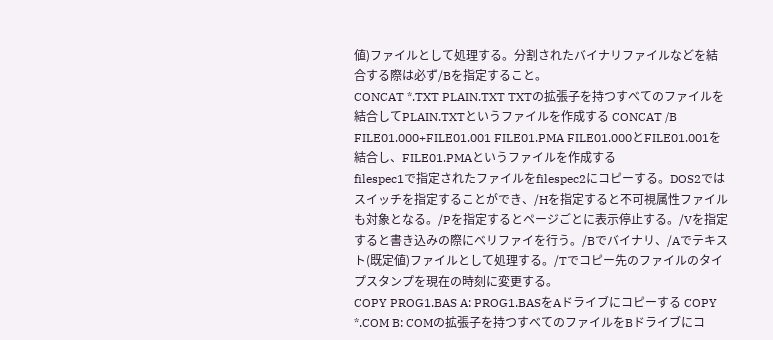値)ファイルとして処理する。分割されたバイナリファイルなどを結合する際は必ず/Bを指定すること。
CONCAT *.TXT PLAIN.TXT TXTの拡張子を持つすべてのファイルを結合してPLAIN.TXTというファイルを作成する CONCAT /B FILE01.000+FILE01.001 FILE01.PMA FILE01.000とFILE01.001を結合し、FILE01.PMAというファイルを作成する
filespec1で指定されたファイルをfilespec2にコピーする。DOS2ではスイッチを指定することができ、/Hを指定すると不可視属性ファイルも対象となる。/Pを指定するとページごとに表示停止する。/Vを指定すると書き込みの際にべリファイを行う。/Bでバイナリ、/Aでテキスト(既定値)ファイルとして処理する。/Tでコピー先のファイルのタイプスタンプを現在の時刻に変更する。
COPY PROG1.BAS A: PROG1.BASをAドライブにコピーする COPY *.COM B: COMの拡張子を持つすべてのファイルをBドライブにコ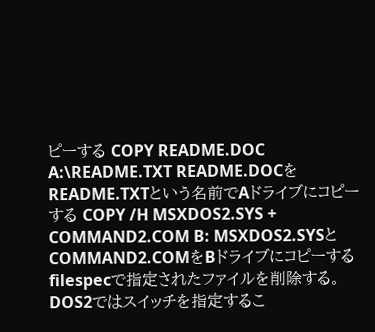ピーする COPY README.DOC A:\README.TXT README.DOCをREADME.TXTという名前でAドライブにコピーする COPY /H MSXDOS2.SYS + COMMAND2.COM B: MSXDOS2.SYSとCOMMAND2.COMをBドライブにコピーする
filespecで指定されたファイルを削除する。DOS2ではスイッチを指定するこ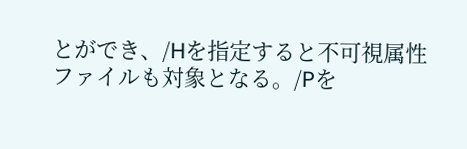とができ、/Hを指定すると不可視属性ファイルも対象となる。/Pを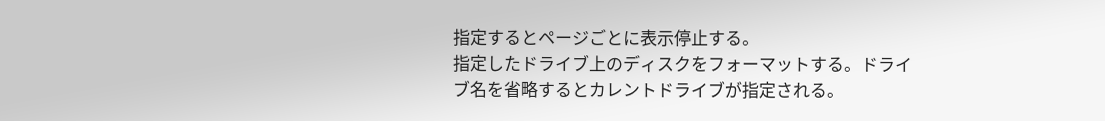指定するとページごとに表示停止する。
指定したドライブ上のディスクをフォーマットする。ドライブ名を省略するとカレントドライブが指定される。